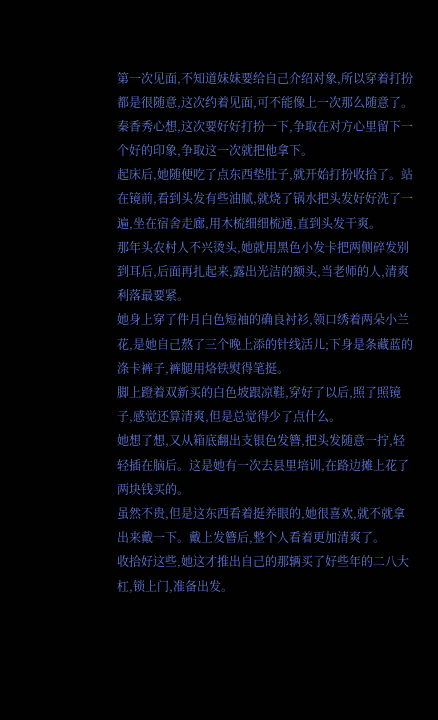第一次见面,不知道妹妹要给自己介绍对象,所以穿着打扮都是很随意,这次约着见面,可不能像上一次那么随意了。
秦香秀心想,这次要好好打扮一下,争取在对方心里留下一个好的印象,争取这一次就把他拿下。
起床后,她随便吃了点东西垫肚子,就开始打扮收拾了。站在镜前,看到头发有些油腻,就烧了锅水把头发好好洗了一遍,坐在宿舍走廊,用木梳细细梳通,直到头发干爽。
那年头农村人不兴烫头,她就用黑色小发卡把两侧碎发别到耳后,后面再扎起来,露出光洁的额头,当老师的人,清爽利落最要紧。
她身上穿了件月白色短袖的确良衬衫,领口绣着两朵小兰花,是她自己熬了三个晚上添的针线活儿;下身是条藏蓝的涤卡裤子,裤腿用烙铁熨得笔挺。
脚上蹬着双新买的白色坡跟凉鞋,穿好了以后,照了照镜子,感觉还算清爽,但是总觉得少了点什么。
她想了想,又从箱底翻出支银色发簪,把头发随意一拧,轻轻插在脑后。这是她有一次去县里培训,在路边摊上花了两块钱买的。
虽然不贵,但是这东西看着挺养眼的,她很喜欢,就不就拿出来戴一下。戴上发簪后,整个人看着更加清爽了。
收拾好这些,她这才推出自己的那辆买了好些年的二八大杠,锁上门,准备出发。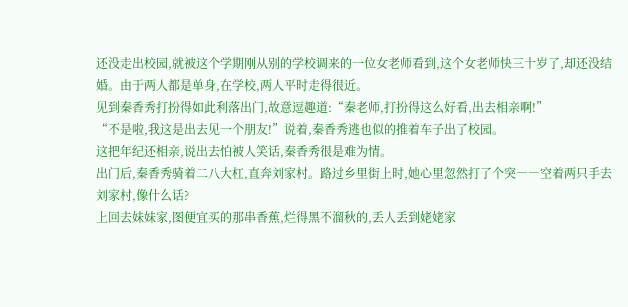还没走出校园,就被这个学期刚从别的学校调来的一位女老师看到,这个女老师快三十岁了,却还没结婚。由于两人都是单身,在学校,两人平时走得很近。
见到秦香秀打扮得如此利落出门,故意逗趣道:“秦老师,打扮得这么好看,出去相亲啊!”
“不是啦,我这是出去见一个朋友!”说着,秦香秀逃也似的推着车子出了校园。
这把年纪还相亲,说出去怕被人笑话,秦香秀很是难为情。
出门后,秦香秀骑着二八大杠,直奔刘家村。路过乡里街上时,她心里忽然打了个突――空着两只手去刘家村,像什么话?
上回去妹妹家,图便宜买的那串香蕉,烂得黑不溜秋的,丢人丢到姥姥家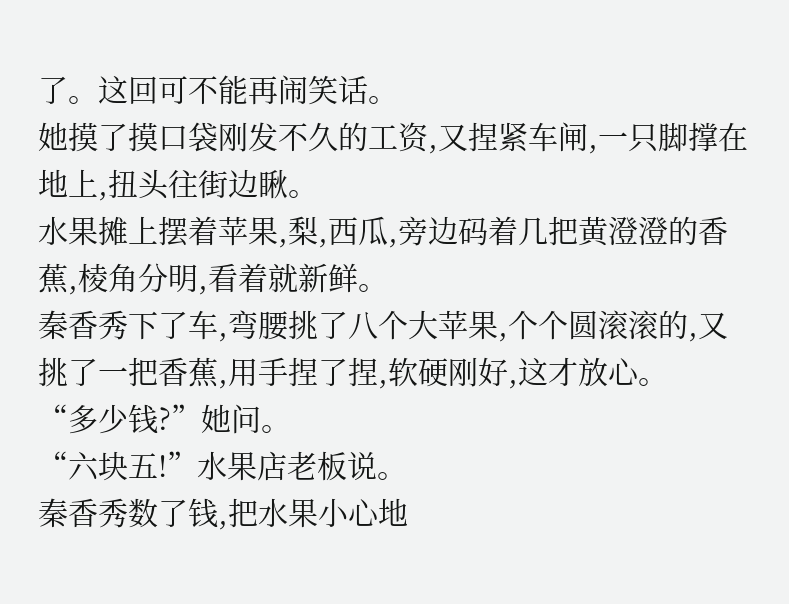了。这回可不能再闹笑话。
她摸了摸口袋刚发不久的工资,又捏紧车闸,一只脚撑在地上,扭头往街边瞅。
水果摊上摆着苹果,梨,西瓜,旁边码着几把黄澄澄的香蕉,棱角分明,看着就新鲜。
秦香秀下了车,弯腰挑了八个大苹果,个个圆滚滚的,又挑了一把香蕉,用手捏了捏,软硬刚好,这才放心。
“多少钱?”她问。
“六块五!”水果店老板说。
秦香秀数了钱,把水果小心地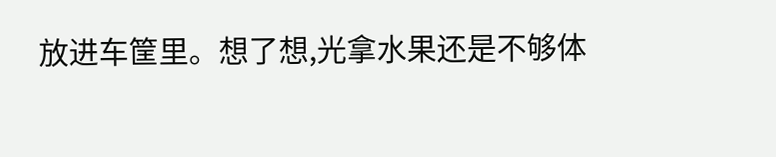放进车筐里。想了想,光拿水果还是不够体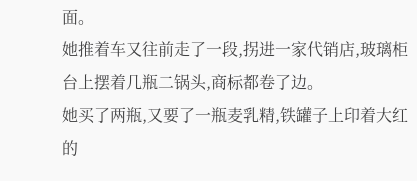面。
她推着车又往前走了一段,拐进一家代销店,玻璃柜台上摆着几瓶二锅头,商标都卷了边。
她买了两瓶,又要了一瓶麦乳精,铁罐子上印着大红的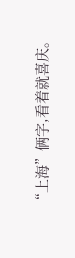“上海”俩字,看着就喜庆。